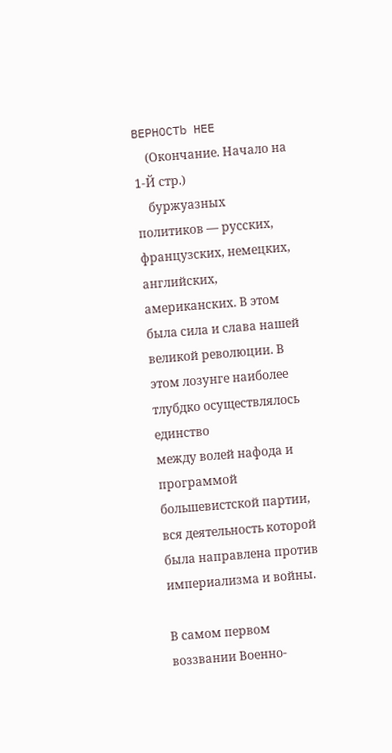BEPHOCTb HEE
    (Окончание. Начало на 1-Й стр.)
    буржуазных политиков — русских, французских, немецких, английских, американских. В этом была сила и слава нашей
великой революции. В этом лозунге наиболее тлубдко осуществлялось единство
между волей нафода и программой большевистской партии, вся деятельность которой была направлена против империализма и войны.

В самом первом воззвании Военно-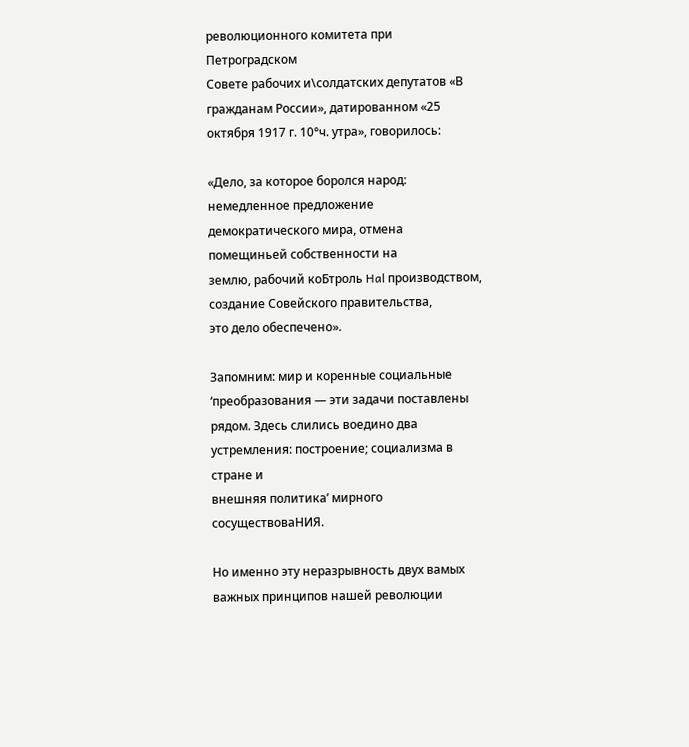революционного комитета при Петроградском
Совете рабочих и\солдатских депутатов «В
гражданам России», датированном «25 октября 1917 г. 10°ч. утра», говорилось:

«Дело, за которое боролся народ: немедленное предложение демократического мира, отмена помещиньей собственности на
землю, рабочий коБтроль Hal производством, создание Совейского правительства,
это дело обеспечено».

Запомним: мир и коренные социальные
‘преобразования — эти задачи поставлены
рядом. Здесь слились воедино два устремления: построение; социализма в стране и
внешняя политика’ мирного сосуществоваНИЯ.

Но именно эту неразрывность двух вамых важных принципов нашей революции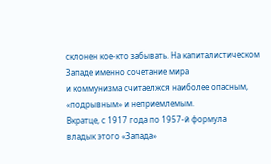склонен кое-кто забывать. На капиталистическом Западе именно сочетание мира
и коммунизма считаелжся наиболее опасным, «подрывным» и неприемлемым.
Вкратце, с 1917 года по 1957-й формула
владык этого «Запада»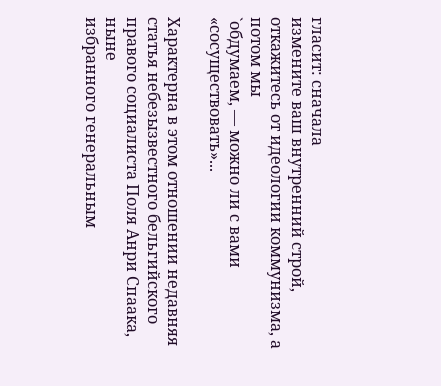гласит: сначала
измените ваш внутренний строй, откажитесь от идеологии коммунизма, а потом мы
`обдумаем, — можно ли с вами «сосуществовать»...

Характерна в этом отношении недавняя
статья небезызвестного бельгийского правого социалиста Поля Анри Спаака, ныне
избранного генеральным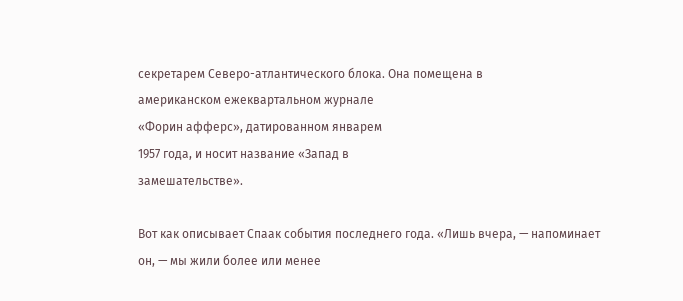секретарем Северо-атлантического блока. Она помещена в
американском ежеквартальном журнале
«Форин афферс», датированном январем
1957 года, и носит название «Запад в
замешательстве».

Вот как описывает Спаак события последнего года. «Лишь вчера, — напоминает он, — мы жили более или менее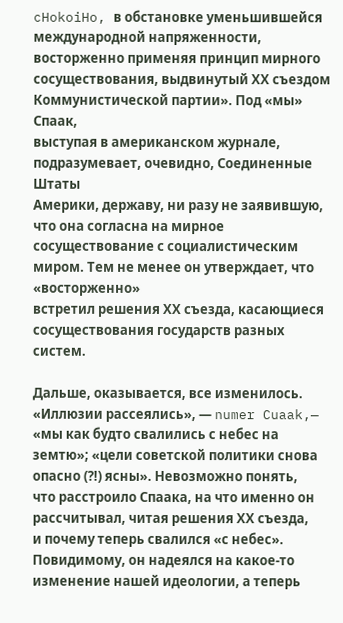cHokoiHo, в обстановке уменьшившейся
международной напряженности,  восторженно применяя принцип мирного сосуществования, выдвинутый ХХ съездом Коммунистической партии». Под «мы» Спаак,
выступая в американском журнале, подразумевает, очевидно, Соединенные Штаты
Америки, державу, ни разу не заявившую,
что она согласна на мирное сосуществование с социалистическим миром. Тем не менее он утверждает, что «восторженно»
встретил решения ХХ съезда, касающиеся
сосуществования государств разных систем.

Дальше, оказывается, все изменилось.
«Иллюзии рассеялись», — numer Cuaak,—
«мы как будто свалились с небес на земтю»; «цели советской политики снова
опасно (?!) ясны». Невозможно понять,
что расстроило Спаака, на что именно он
рассчитывал, читая решения ХХ съезда,
и почему теперь свалился «с небес». Повидимому, он надеялся на какое-то изменение нашей идеологии, а теперь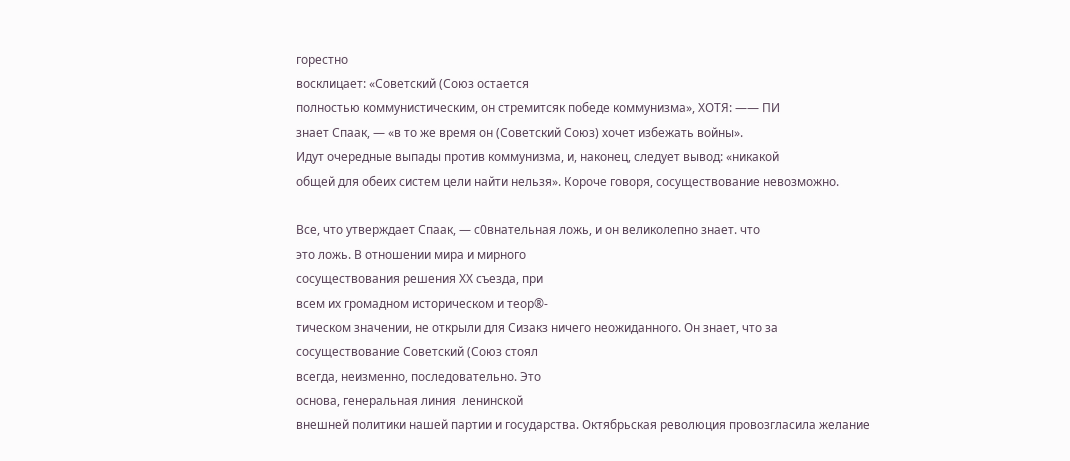горестно
восклицает: «Советский (Союз остается
полностью коммунистическим, он стремитсяк победе коммунизма», ХОТЯ: —— ПИ
знает Спаак, — «в то же время он (Советский Союз) хочет избежать войны».
Идут очередные выпады против коммунизма, и, наконец, следует вывод: «никакой
общей для обеих систем цели найти нельзя». Короче говоря, сосуществование невозможно.

Все, что утверждает Спаак, — с0внательная ложь, и он великолепно знает. что
это ложь. В отношении мира и мирного
сосуществования решения ХХ съезда, при
всем их громадном историческом и теор®-
тическом значении, не открыли для Сизакз ничего неожиданного. Он знает, что за
сосуществование Советский (Союз стоял
всегда, неизменно, последовательно. Это
основа, генеральная линия  ленинской
внешней политики нашей партии и государства. Октябрьская революция провозгласила желание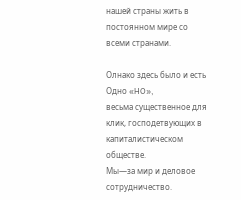нашей страны жить в постоянном мире со всеми странами.

Олнако здесь было и есть Одно «HO»,
весьма существенное для клик, господетвующих в капиталистическом обществе.
Мы—за мир и деловое сотрудничество.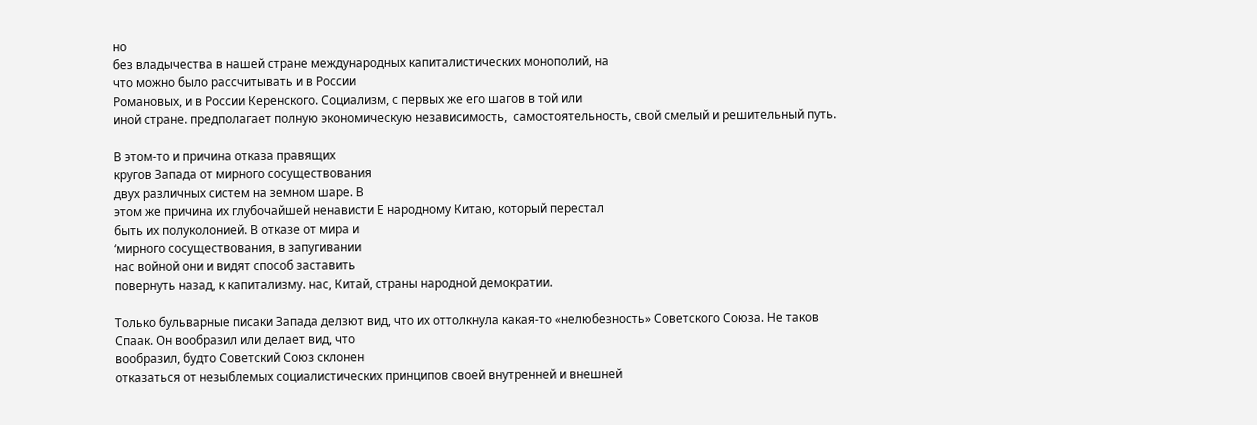но
без владычества в нашей стране международных капиталистических монополий, на
что можно было рассчитывать и в России
Романовых, и в России Керенского. Социализм, с первых же его шагов в той или
иной стране. предполагает полную экономическую независимость,  самостоятельность, свой смелый и решительный путь.

В этом-то и причина отказа правящих
кругов Запада от мирного сосуществования
двух различных систем на земном шаре. В
этом же причина их глубочайшей ненависти Е народному Китаю, который перестал
быть их полуколонией. В отказе от мира и
‘мирного сосуществования, в запугивании
нас войной они и видят способ заставить
повернуть назад, к капитализму. нас, Китай, страны народной демократии.

Только бульварные писаки Запада делзют вид, что их оттолкнула какая-то «нелюбезность» Советского Союза. Не таков
Спаак. Он вообразил или делает вид, что
вообразил, будто Советский Союз склонен
отказаться от незыблемых социалистических принципов своей внутренней и внешней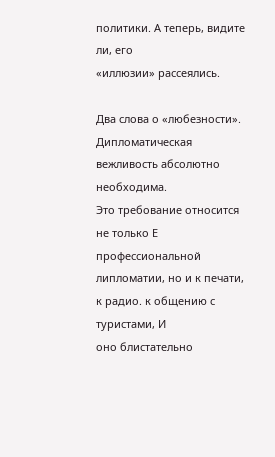политики. А теперь, видите ли, его
«иллюзии» рассеялись.

Два слова о «любезности». Дипломатическая вежливость абсолютно необходима.
Это требование относится не только Е
профессиональной липломатии, но и к печати, к радио. к общению с туристами, И
оно блистательно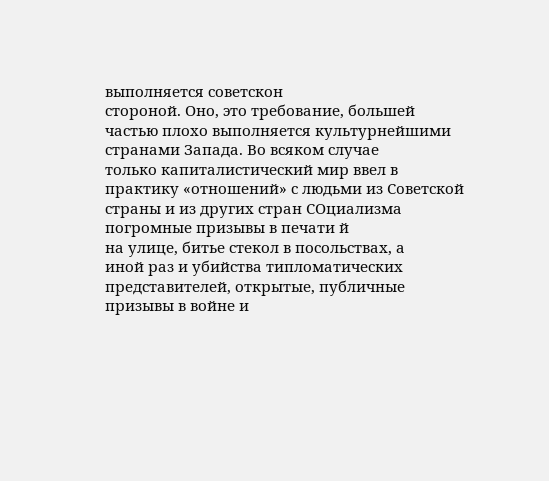выполняется советскон
стороной. Оно, это требование, большей
частью плохо выполняется культурнейшими странами Запада. Во всяком случае
только капиталистический мир ввел в
практику «отношений» с людьми из Coветской страны и из других стран COциализма погромные призывы в печати й
на улице, битье стекол в посольствах, а
иной раз и убийства типломатических
представителей, открытые, публичные
призывы в войне и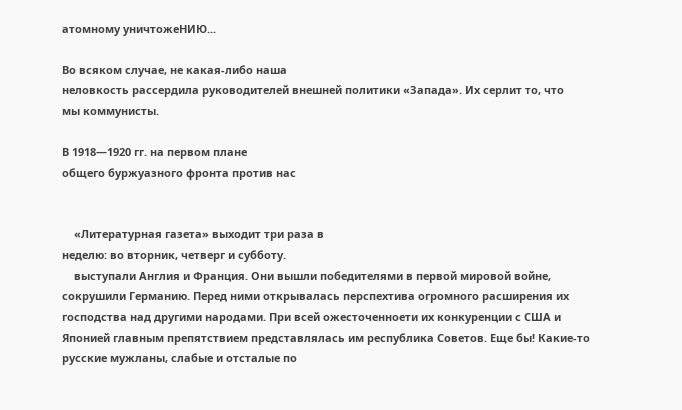атомному уничтожеНИЮ...

Во всяком случае, не какая-либо наша
неловкость рассердила руководителей внешней политики «Запада». Их серлит то, что
мы коммунисты.

В 1918—1920 гг. на первом плане
общего буржуазного фронта против нас


    «Литературная газета» выходит три раза в
неделю: во вторник, четверг и субботу.
    выступали Англия и Франция. Они вышли победителями в первой мировой войне, сокрушили Германию. Перед ними открывалась перспехтива огромного расширения их господства над другими народами. При всей ожесточенноети их конкуренции с США и Японией главным препятствием представлялась им республика Coветов. Еще бы! Какие-то русские мужланы, слабые и отсталые по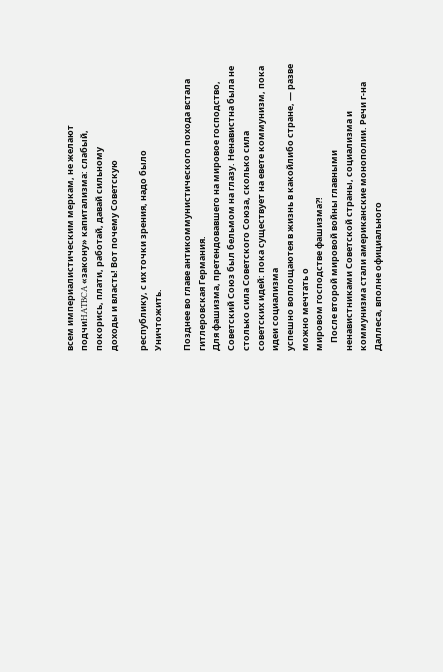всем империалистическим меркам, не желают подчиHATBCA «закону» капитализма: слабый,
покорись, плати, работай, давай сильному
доходы и власть! Вот почему Советскую

республику, с их точки зрения, надо было
Уничтожить.

Позднее во главе антикоммунистического похода встала гитлеровская Германия.
Для фашизма, претендовавшего на мировое господство, Советский Союз был бельмом на глазу. Ненавистна была не столько сила Советского Союза, сколько сила
советских идей: пока существует на евете коммунизм, пока идеи социализма
успешно воплощаютея в жизнь в какойлибо стране, — разве можно мечтать о
мировом господстве фашизма?!
    После второй мировой войны главными
ненавистниками Советской страны, социализма и коммунизма стали американские монополии. Речи г-на Даллеса, вполне официального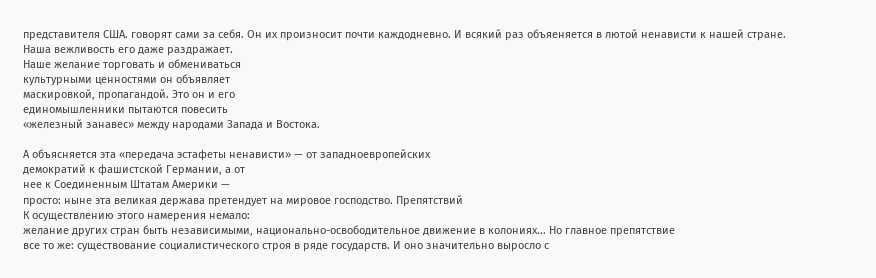представителя США. говорят сами за себя. Он их произносит почти каждодневно. И всякий раз объяеняется в лютой ненависти к нашей стране.
Наша вежливость его даже раздражает.
Наше желание торговать и обмениваться
культурными ценностями он объявляет
маскировкой, пропагандой. Это он и его
единомышленники пытаются повесить
«железный занавес» между народами Запада и Востока.

А объясняется эта «передача эстафеты ненависти» — от западноевропейских
демократий к фашистской Германии, а от
нее к Соединенным Штатам Америки —
просто: ныне эта великая держава претендует на мировое господство. Препятствий
К осуществлению этого намерения немало:
желание других стран быть независимыми, национально-освободительное движение в колониях... Но главное препятствие
все то же: существование социалистического строя в ряде государств. И оно значительно выросло с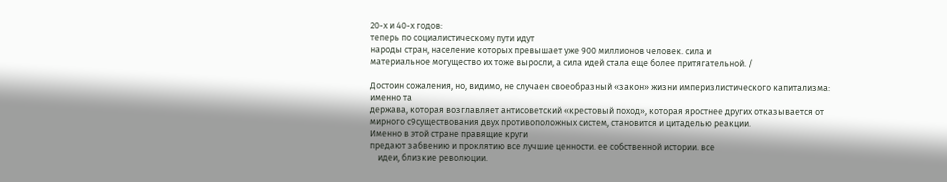20-х и 40-х годов:
теперь по социалистическому пути идут
народы стран, население которых превышает уже 900 миллионов человек. сила и
материальное могущество их тоже выросли, а сила идей стала еще более притягательной. /

Достоин сожаления, но, видимо, не случаен своеобразный «закон» жизни империзлистического капитализма: именно та
держава, которая возглавляет антисоветский «крестовый поход», которая яростнее других отказывается от мирного с9существования двух противоположных систем, становится и цитаделью реакции.
Именно в этой стране правящие круги
предают забвению и проклятию все лучшие ценности. ее собственной истории. все
    идеи, близкие революции.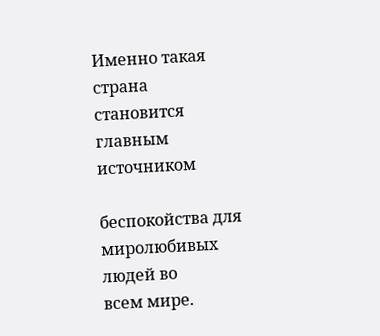Именно такая
страна становится главным источником

беспокойства для миролюбивых людей во
всем мире.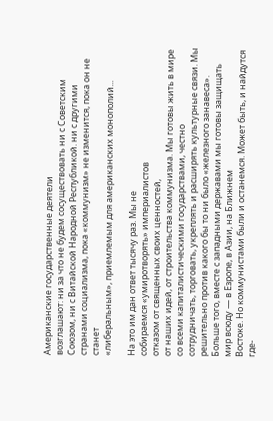Американские государственные деятели
возглашают: ни за что не будем сосуществовать ни с Советским Союзом, ни с Витайской Народной Республикой. ни с другими странами социализма, пока «коммунизм» не изменится, пока он не станет
«либеральным», приемлемым для американских монополий...

На это им дан ответ тысячу раз. Мы не
собираемся «умиротворять» империалистов
отказом от священных своих ценностей,
от наших идей, от строительства коммунизма. Мы готовы жить в мире со всеми капиталистическими государствами, честно
сотрудничать, торговать, укреплять и расширять культурные связи. Мы решительно против какого бы то ни было «железного занавеса». Больше того, вместе с западными державами мы готовы защищать
мир всюду — в Езропе, в Азии, на Ближнем
Востоке. Но коммунистами были и останемся. Может быть, и найдутся где-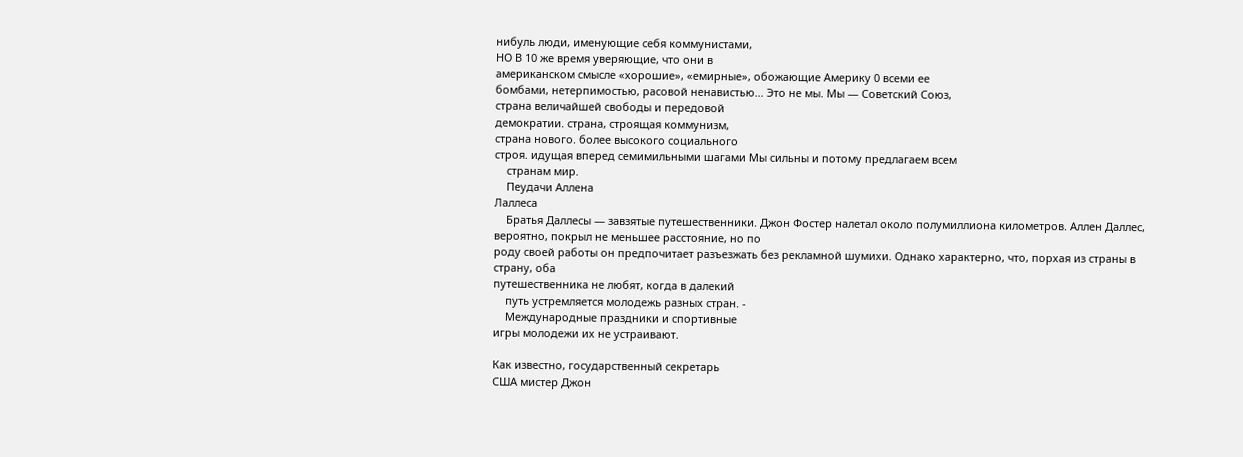нибуль люди, именующие себя коммунистами,
НО В 10 же время уверяющие, что они в
американском смысле «хорошие», «емирные», обожающие Америку 0 всеми ее
бомбами, нетерпимостью, расовой ненавистью... Это не мы. Мы — Советский Союз,
страна величайшей свободы и передовой
демократии. страна, строящая коммунизм,
страна нового. более высокого социального
строя. идущая вперед семимильными шагами Мы сильны и потому предлагаем всем
    странам мир.
    Пеудачи Аллена
Лаллеса
    Братья Даллесы — завзятые путешественники. Джон Фостер налетал около полумиллиона километров. Аллен Даллес, вероятно, покрыл не меньшее расстояние, но по
роду своей работы он предпочитает разъезжать без рекламной шумихи. Однако характерно, что, порхая из страны в страну, оба
путешественника не любят, когда в далекий
    путь устремляется молодежь разных стран. -
    Международные праздники и спортивные
игры молодежи их не устраивают.

Как известно, государственный секретарь
США мистер Джон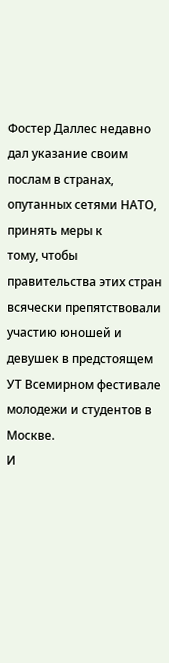Фостер Даллес недавно дал указание своим послам в странах,
опутанных сетями НАТО, принять меры к
тому, чтобы правительства этих стран всячески препятствовали участию юношей и
девушек в предстоящем УТ Всемирном фестивале молодежи и студентов в Москве.
И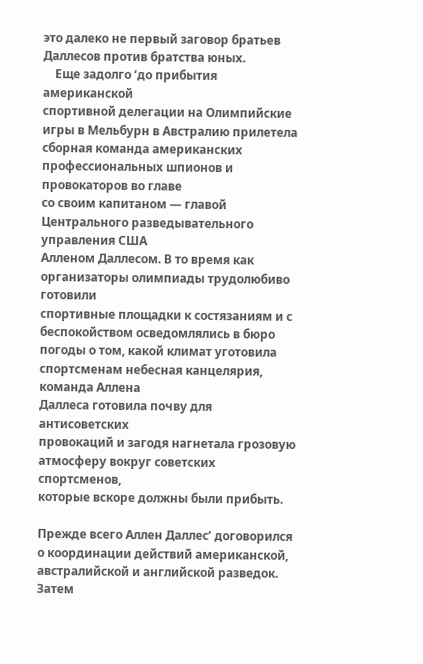это далеко не первый заговор братьев
Даллесов против братства юных.
    Еще задолго ‘до прибытия американской
спортивной делегации на Олимпийские
игры в Мельбурн в Австралию прилетела
сборная команда американских профессиональных шпионов и провокаторов во главе
со своим капитаном — главой Центрального разведывательного управления США
Алленом Даллесом. В то время как организаторы олимпиады трудолюбиво готовили
спортивные площадки к состязаниям и с
беспокойством осведомлялись в бюро погоды о том, какой климат уготовила спортсменам небесная канцелярия, команда Аллена
Даллеса готовила почву для антисоветских
провокаций и загодя нагнетала грозовую
атмосферу вокруг советских спортсменов,
которые вскоре должны были прибыть.

Прежде всего Аллен Даллес’ договорился
о координации действий американской, австралийской и английской разведок. Затем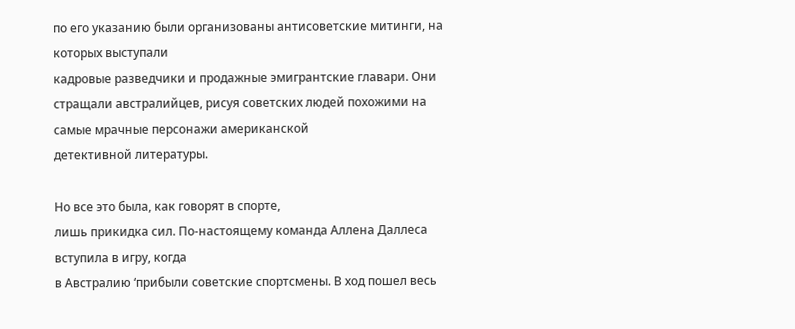по его указанию были организованы антисоветские митинги, на которых выступали
кадровые разведчики и продажные эмигрантские главари. Они стращали австралийцев, рисуя советских людей похожими на
самые мрачные персонажи американской
детективной литературы.

Но все это была, как говорят в спорте,
лишь прикидка сил. По-настоящему команда Аллена Даллеса вступила в игру, когда
в Австралию ‘прибыли советские спортсмены. В ход пошел весь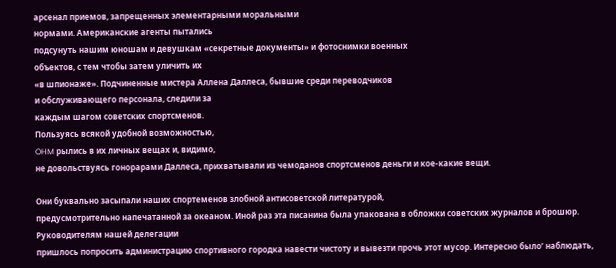арсенал приемов, запрещенных элементарными моральными
нормами. Американские агенты пытались
подсунуть нашим юношам и девушкам «секретные документы» и фотоснимки военных
объектов, с тем чтобы затем уличить их
«в шпионаже». Подчиненные мистера Аллена Даллеса, бывшие среди переводчиков
и обслуживающего персонала, следили за
каждым шагом советских спортсменов.
Пользуясь всякой удобной возможностью,
OHM рылись в их личных вещах и, видимо,
не довольствуясь гонорарами Даллеса, прихватывали из чемоданов спортсменов деньги и кое-какие вещи.

Они буквально засыпали наших спортеменов злобной антисоветской литературой,
предусмотрительно напечатанной за океаном. Иной раз эта писанина была упакована в обложки советских журналов и брошюр. Руководителям нашей делегации
пришлось попросить администрацию спортивного городка навести чистоту и вывезти прочь этот мусор. Интересно было’ наблюдать,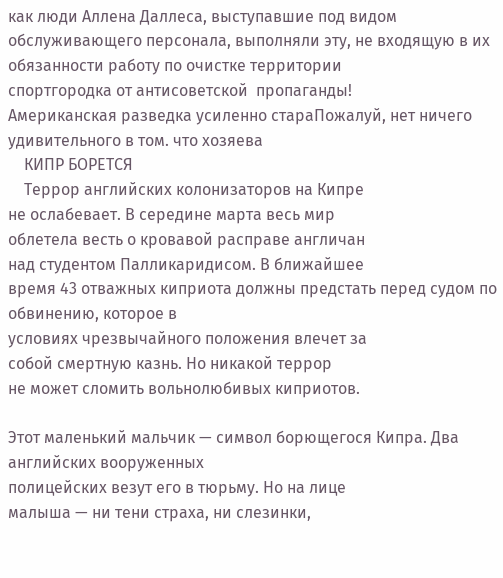как люди Аллена Даллеса, выступавшие под видом обслуживающего персонала, выполняли эту, не входящую в их
обязанности работу по очистке территории
спортгородка от антисоветской  пропаганды!
Американская разведка усиленно стараПожалуй, нет ничего удивительного в том. что хозяева
    КИПР БОРЕТСЯ
    Террор английских колонизаторов на Кипре
не ослабевает. В середине марта весь мир
облетела весть о кровавой расправе англичан
над студентом Палликаридисом. В ближайшее
время 43 отважных киприота должны предстать перед судом по обвинению, которое в
условиях чрезвычайного положения влечет за
собой смертную казнь. Но никакой террор
не может сломить вольнолюбивых киприотов.

Этот маленький мальчик — символ борющегося Кипра. Два английских вооруженных
полицейских везут его в тюрьму. Но на лице
малыша — ни тени страха, ни слезинки,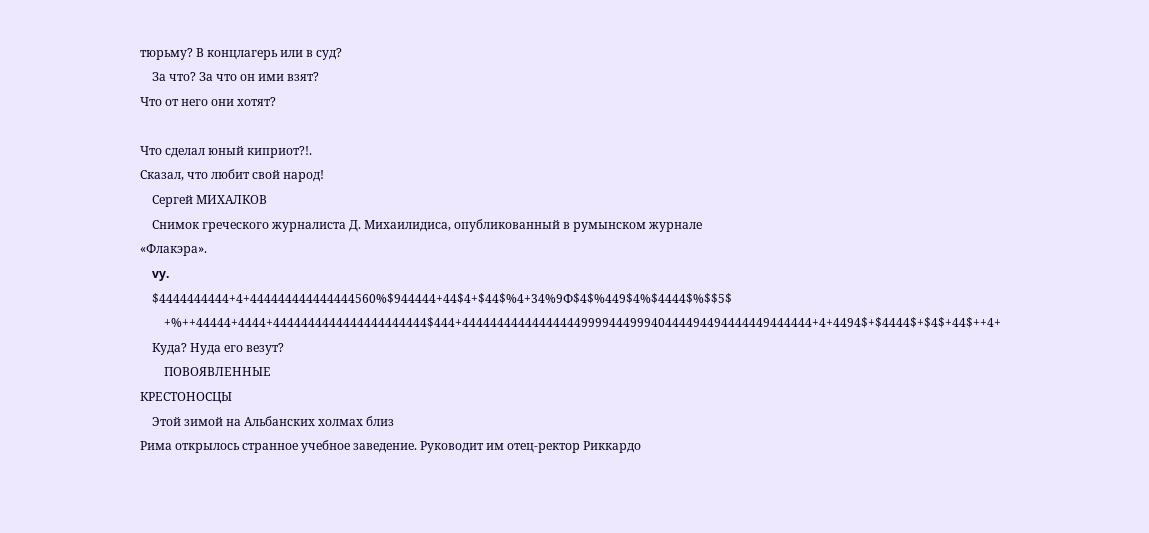тюрьму? В концлагерь или в суд?
    За что? За что он ими взят?
Что от него они хотят?

Что сделал юный киприот?!.
Сказал, что любит свой народ!
    Сергей МИХАЛКОВ
    Снимок греческого журналиста Д. Михаилидиса, опубликованный в румынском журнале
«Флакэра».
    vy.
    $4444444444+4+444444444444444560%$944444+44$4+$44$%4+34%9Ф$4$%449$4%$4444$%$$5$
        +%++44444+4444+4444444444444444444444$444+44444444444444444999944499940444494494444449444444+4+4494$+$4444$+$4$+44$++4+
    Куда? Нуда его везут?
        ПОВОЯВЛЕННЫЕ
КРЕСТОНОСЦЫ
    Этой зимой на Альбанских холмах близ
Рима открылось странное учебное заведение. Руководит им отец-ректор Риккардо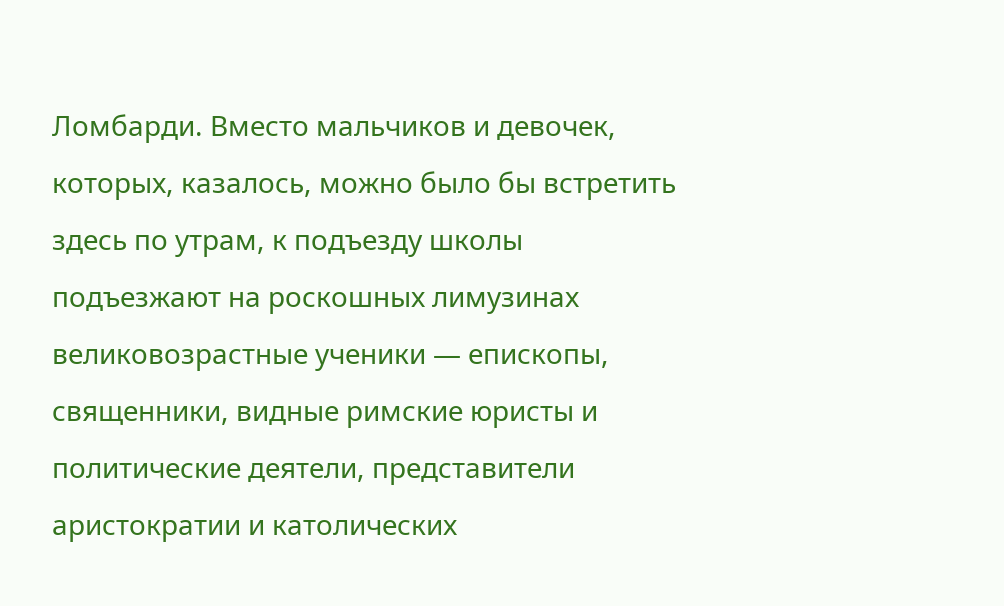Ломбарди. Вместо мальчиков и девочек,
которых, казалось, можно было бы встретить здесь по утрам, к подъезду школы
подъезжают на роскошных лимузинах великовозрастные ученики — епископы, священники, видные римские юристы и политические деятели, представители аристократии и католических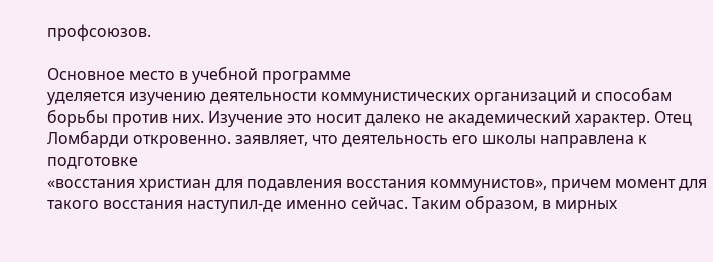профсоюзов.

Основное место в учебной программе
уделяется изучению деятельности коммунистических организаций и способам борьбы против них. Изучение это носит далеко не академический характер. Отец Ломбарди откровенно. заявляет, что деятельность его школы направлена к подготовке
«восстания христиан для подавления восстания коммунистов», причем момент для
такого восстания наступил-де именно сейчас. Таким образом, в мирных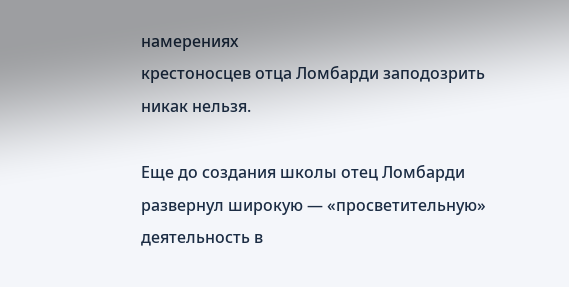намерениях
крестоносцев отца Ломбарди заподозрить
никак нельзя.

Еще до создания школы отец Ломбарди
развернул широкую — «просветительную»
деятельность в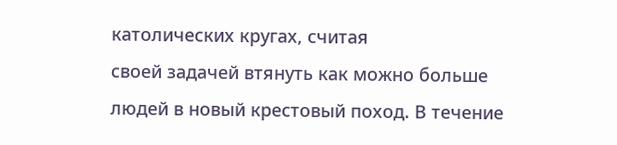католических кругах, считая
своей задачей втянуть как можно больше
людей в новый крестовый поход. В течение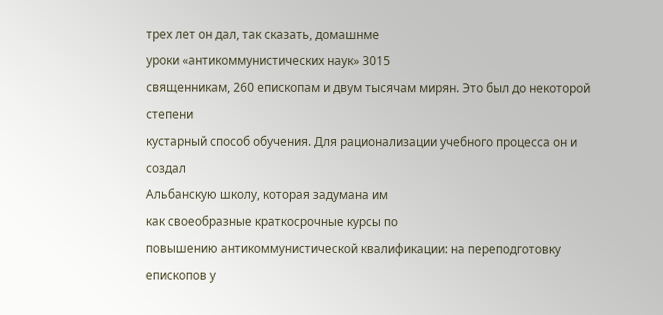трех лет он дал, так сказать, домашнме
уроки «антикоммунистических наук» 3015
священникам, 260 епископам и двум тысячам мирян. Это был до некоторой степени
кустарный способ обучения. Для рационализации учебного процесса он и создал
Альбанскую школу, которая задумана им
как своеобразные краткосрочные курсы по
повышению антикоммунистической квалификации: на переподготовку епископов у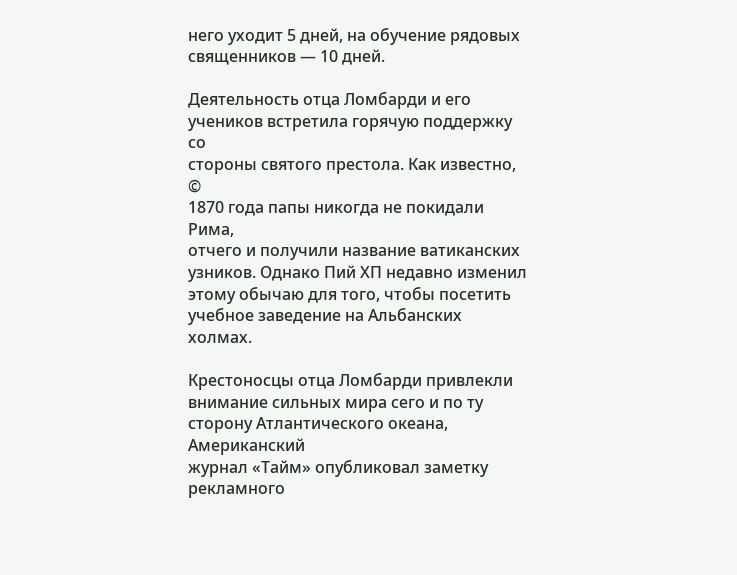него уходит 5 дней, на обучение рядовых
священников — 10 дней.

Деятельность отца Ломбарди и его учеников встретила горячую поддержку со
стороны святого престола. Как известно, ©
1870 года папы никогда не покидали Рима,
отчего и получили название ватиканских
узников. Однако Пий ХП недавно изменил
этому обычаю для того, чтобы посетить
учебное заведение на Альбанских холмах.

Крестоносцы отца Ломбарди привлекли
внимание сильных мира сего и по ту сторону Атлантического океана, Американский
журнал «Тайм» опубликовал заметку рекламного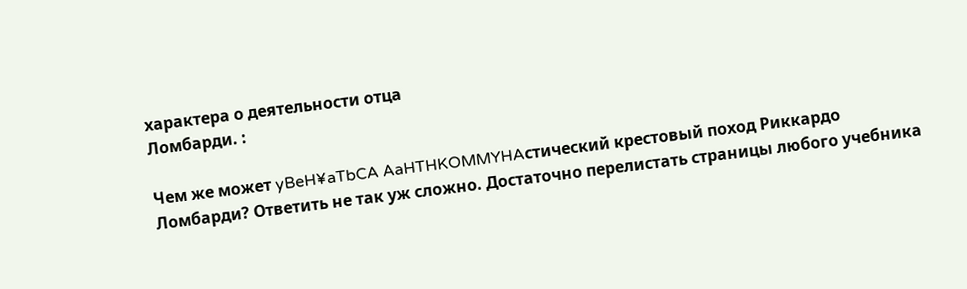характера о деятельности отца
Ломбарди. :

Чем же может yBeH¥aTbCA AaHTHKOMMYHAстический крестовый поход Риккардо Ломбарди? Ответить не так уж сложно. Достаточно перелистать страницы любого учебника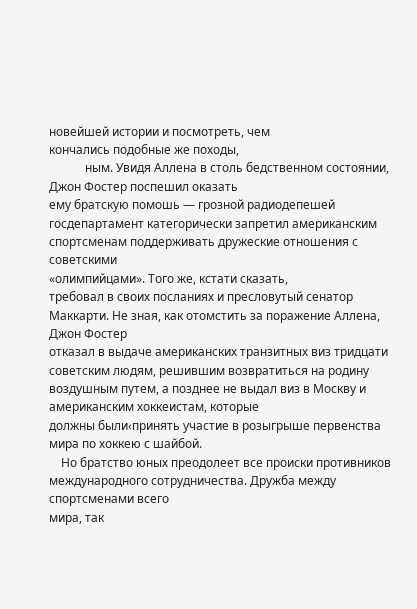новейшей истории и посмотреть, чем
кончались подобные же походы,
            ным. Увидя Аллена в столь бедственном состоянии, Джон Фостер поспешил оказать
ему братскую помошь — грозной радиодепешей госдепартамент категорически запретил американским спортсменам поддерживать дружеские отношения с советскими
«олимпийцами». Того же, кстати сказать,
требовал в своих посланиях и пресловутый сенатор Маккарти. Не зная, как отомстить за поражение Аллена, Джон Фостер
отказал в выдаче американских транзитных виз тридцати советским людям, решившим возвратиться на родину воздушным путем, а позднее не выдал виз в Москву и американским хоккеистам, которые
должны были‹принять участие в розыгрыше первенства мира по хоккею с шайбой.
    Но братство юных преодолеет все происки противников международного сотрудничества. Дружба между спортсменами всего
мира, так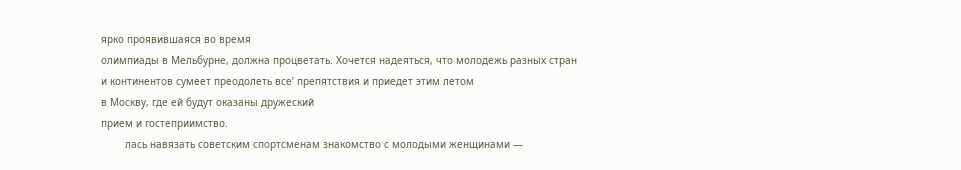ярко проявившаяся во время
олимпиады в Мельбурне, должна процветать. Хочется надеяться, что молодежь разных стран и континентов сумеет преодолеть все’ препятствия и приедет этим летом
в Москву, где ей будут оказаны дружеский
прием и гостеприимство.
        лась навязать советским спортсменам знакомство с молодыми женщинами —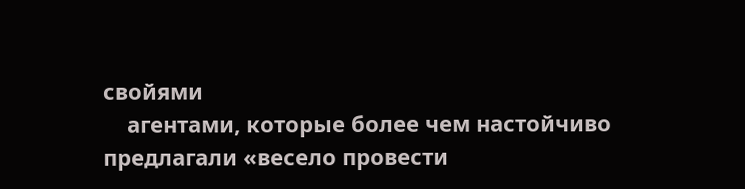свойями
    агентами, которые более чем настойчиво
предлагали «весело провести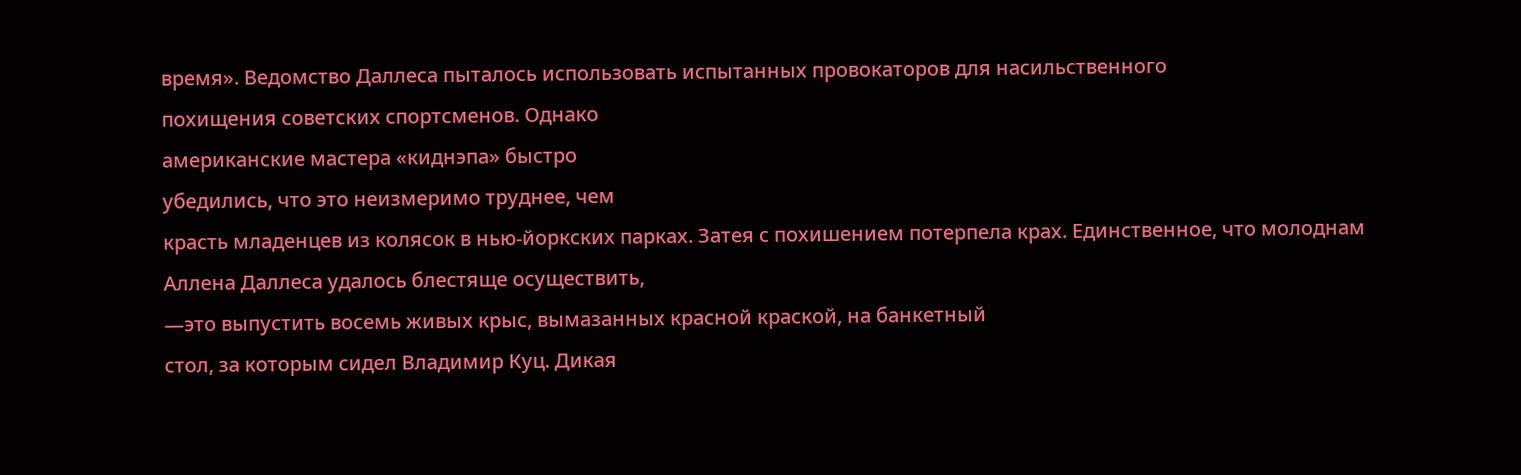время». Ведомство Даллеса пыталось использовать испытанных провокаторов для насильственного
похищения советских спортсменов. Однако
американские мастера «киднэпа» быстро
убедились, что это неизмеримо труднее, чем
красть младенцев из колясок в нью-йоркских парках. Затея с похишением потерпела крах. Единственное, что молоднам Аллена Даллеса удалось блестяще осуществить,
—это выпустить восемь живых крыс, вымазанных красной краской, на банкетный
стол, за которым сидел Владимир Куц. Дикая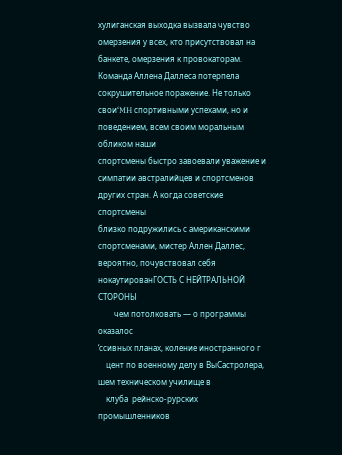хулиганская выходка вызвала чувство
омерзения у всех, кто присутствовал на банкете, омерзения к провокаторам.
Команда Аллена Даллеса потерпела сокрушительное поражение. Не только свои‘MH спортивными успехами, но и поведением, всем своим моральным обликом наши
спортсмены быстро завоевали уважение и
симпатии австралийцев и спортсменов других стран. А когда советские спортсмены
близко подружились с американскими
спортсменами, мистер Аллен Даллес, вероятно, почувствовал себя нокаутированГОСТЬ С НЕЙТРАЛЬНОЙ СТОРОНЫ
        чем потолковать — о программы оказалос
‘ссивных планах, коление иностранного г
    цент по военному делу в ВыСастролера,   шем техническом училище в
    клуба  рейнско-рурских промышленников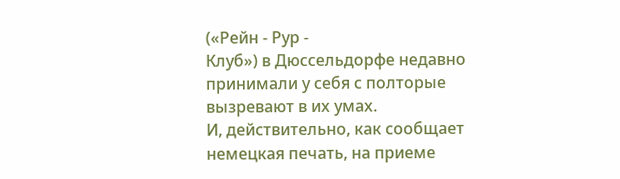(«Рейн - Рур -
Клуб») в Дюссельдорфе недавно принимали у себя с полторые вызревают в их умах.
И, действительно, как сообщает
немецкая печать, на приеме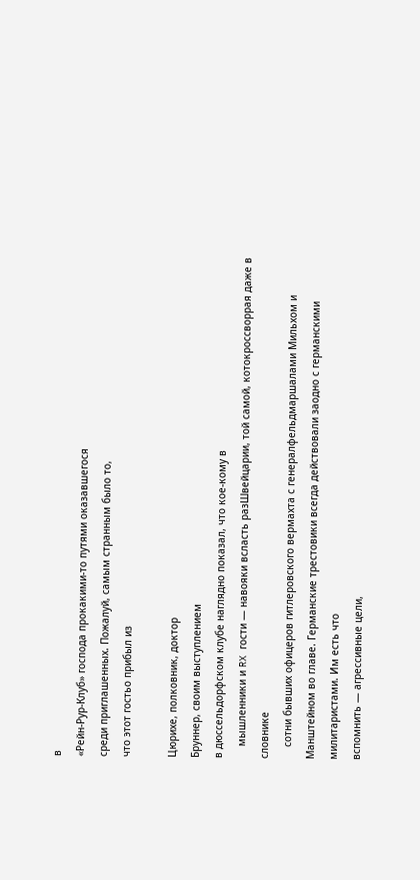в
«Рейн-Рур-Клуб» господа прокакими-то путями оказавшегося
среди приглашенных. Пожалуй, самым странным было то,
что этот гостьо прибыл из

Цюрихе, полковник, доктор
Бруннер, своим выступлением
в дюссельдорфском клубе наглядно показал, что кое-кому в
    мышленники и RX гости — навояки всласть разШвейцарии, той самой, котокроссворрая даже в словнике
    сотни бывших офицеров гитлеровского вермахта с генералфельдмаршалами Мильхом и
Манштейном во главе. Германские трестовики всегда действовали заодно с германскими
милитаристами. Им есть что
вспомнить — агрессивные цели,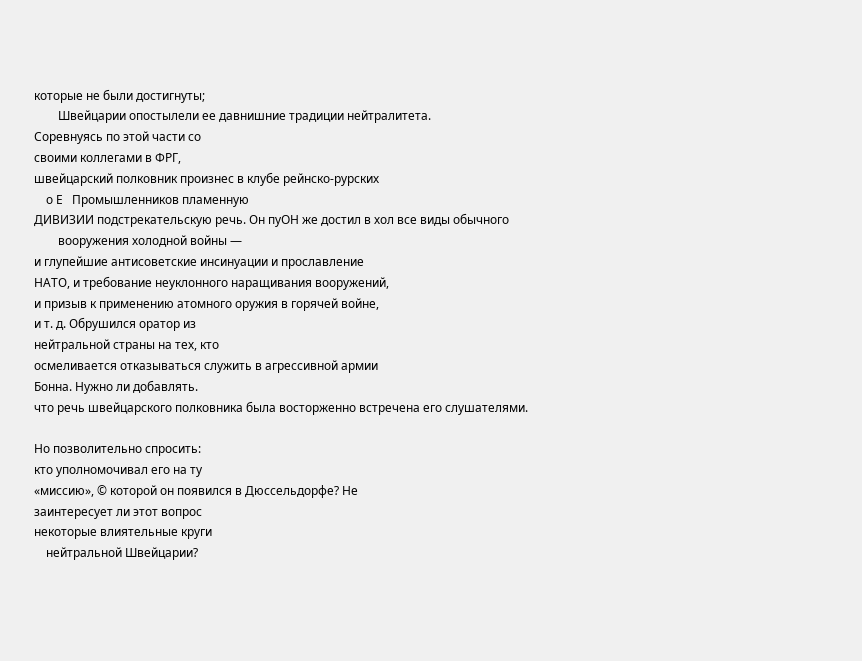которые не были достигнуты;
        Швейцарии опостылели ее давнишние традиции нейтралитета.
Соревнуясь по этой части со
своими коллегами в ФРГ,
швейцарский полковник произнес в клубе рейнско-рурских
    о Е   Промышленников пламенную
ДИВИЗИИ подстрекательскую речь. Он пуOH же достил в хол все виды обычного
        вооружения холодной войны —
и глупейшие антисоветские инсинуации и прославление
НАТО, и требование неуклонного наращивания вооружений,
и призыв к применению атомного оружия в горячей войне,
и т. д. Обрушился оратор из
нейтральной страны на тех, кто
осмеливается отказываться служить в агрессивной армии
Бонна. Нужно ли добавлять.
что речь швейцарского полковника была восторженно встречена его слушателями.

Но позволительно спросить:
кто уполномочивал его на ту
«миссию», © которой он появился в Дюссельдорфе? Не
заинтересует ли этот вопрос
некоторые влиятельные круги
    нейтральной Швейцарии?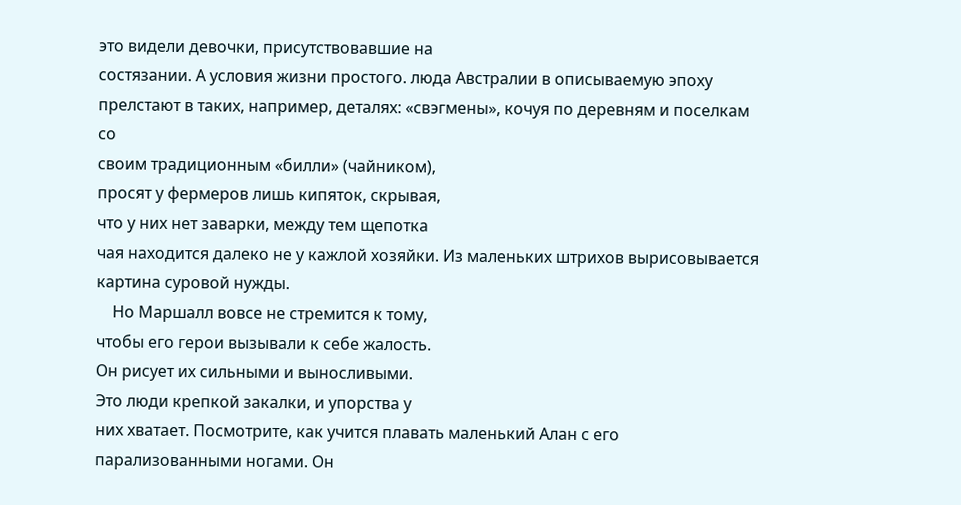это видели девочки, присутствовавшие на
состязании. А условия жизни простого. люда Австралии в описываемую эпоху прелстают в таких, например, деталях: «свэгмены», кочуя по деревням и поселкам со
своим традиционным «билли» (чайником),
просят у фермеров лишь кипяток, скрывая,
что у них нет заварки, между тем щепотка
чая находится далеко не у кажлой хозяйки. Из маленьких штрихов вырисовывается
картина суровой нужды.
    Но Маршалл вовсе не стремится к тому,
чтобы его герои вызывали к себе жалость.
Он рисует их сильными и выносливыми.
Это люди крепкой закалки, и упорства у
них хватает. Посмотрите, как учится плавать маленький Алан с его парализованными ногами. Он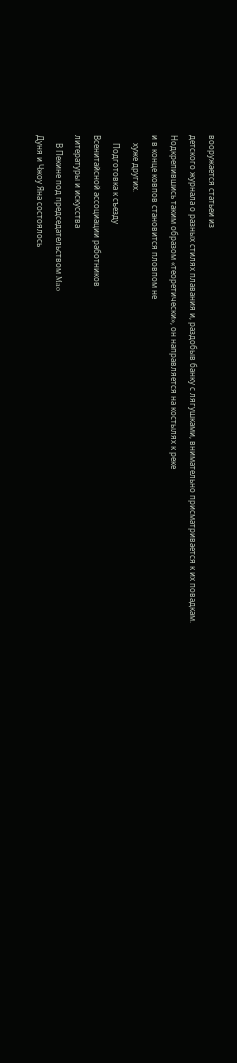вооружается статьеи из
детского журнала о разных стилях плавания и, раздобыв банку с лягушками, внимательно присматривается к их повадкам.
Нодкрепившись таким образом «теоретически», он направляется на костылях к реке
и в конце ковпов становится пловпом не
    хуже других.
    Подготовка к съезду
Всенитайсной ассоциации работников
литературы и искусства
    В Пекине под председательством Mao
Дуня и Чжоу Яна состоялось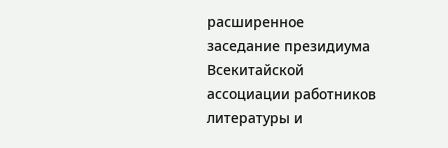расширенное
заседание президиума Всекитайской ассоциации работников литературы и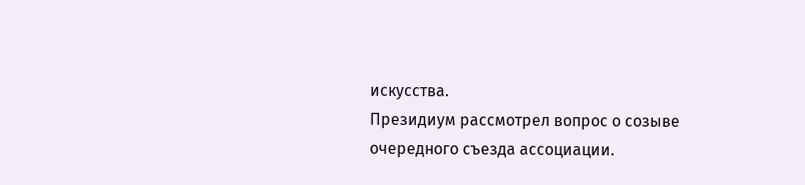искусства.
Президиум рассмотрел вопрос о созыве очередного съезда ассоциации.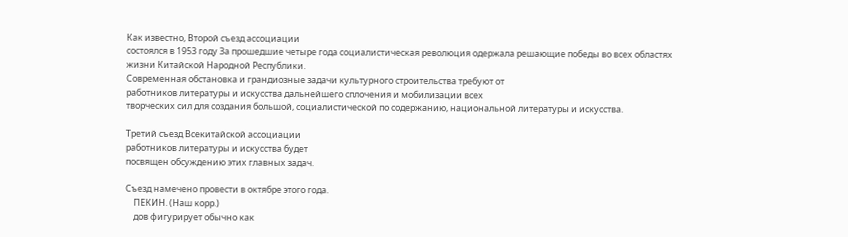Как известно, Второй съезд ассоциации
состоялся в 1953 году За прошедшие четыре года социалистическая революция одержала решающие победы во всех областях
жизни Китайской Народной Республики.
Современная обстановка и грандиозные задачи культурного строительства требуют от
работников литературы и искусства дальнейшего сплочения и мобилизации всех
творческих сил для создания большой, социалистической по содержанию, национальной литературы и искусства.

Третий съезд Всекитайской ассоциации
работников литературы и искусства будет
посвящен обсуждению этих главных задач.

Съезд намечено провести в октябре этого года.
    ПЕКИН. (Наш корр.)
    дов фигурирует обычно как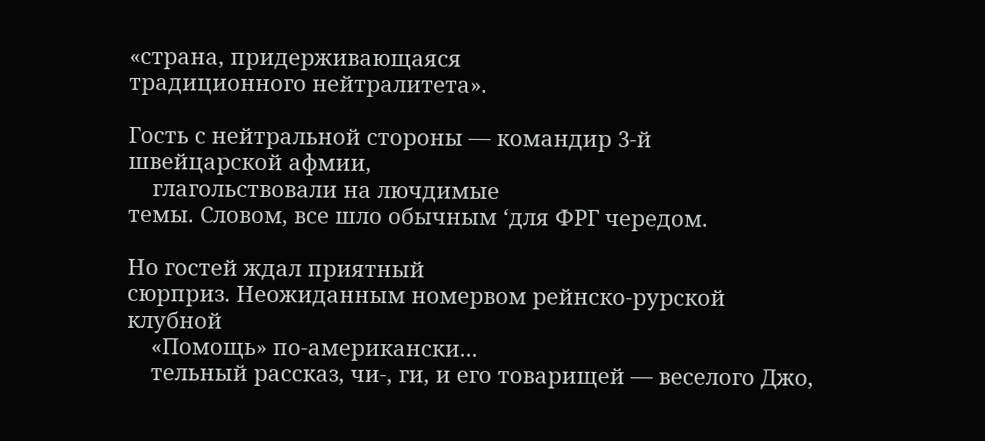«страна, придерживающаяся
традиционного нейтралитета».

Гость с нейтральной стороны — командир 3-й
швейцарской афмии,
    глагольствовали на лючдимые
темы. Словом, все шло обычным ‘для ФРГ чередом.

Но гостей ждал приятный
сюрприз. Неожиданным номервом рейнско-рурской клубной
    «Помощь» по-американски...
    тельный рассказ, чи-, ги, и его товарищей — веселого Джо,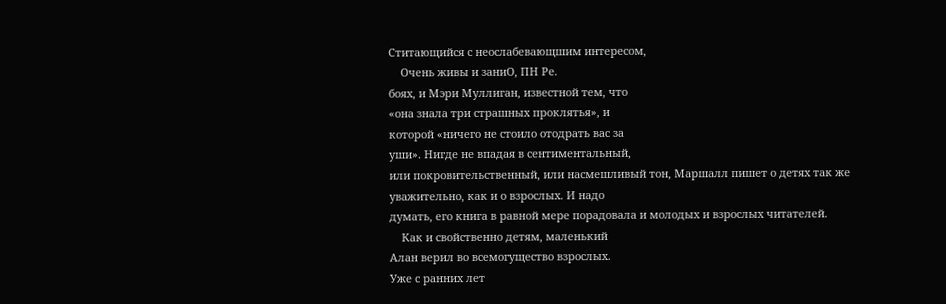Ститающийся с неослабевающшим интересом,
    Очень живы и заниО, ПН Ре.
боях, и Мэри Муллиган, известной тем, что
«она знала три страшных проклятья», и
которой «ничего не стоило отодрать вас за
уши». Нигде не впадая в сентиментальный,
или покровительственный, или насмешливый тон, Маршалл пишет о детях так же
уважительно, как и о взрослых. И надо
думать, его книга в равной мере порадовала и молодых и взрослых читателей.
    Как и свойственно детям, маленький
Алан верил во всемогущество взрослых.
Уже с ранних лет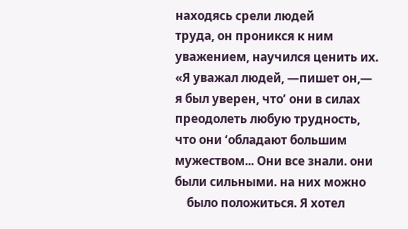находясь срели людей
труда, он проникся к ним уважением, научился ценить их. «Я уважал людей, —пишет он,— я был уверен, что’ они в силах
преодолеть любую трудность, что они ‘обладают большим мужеством... Они все знали. они были сильными. на них можно
    было положиться. Я хотел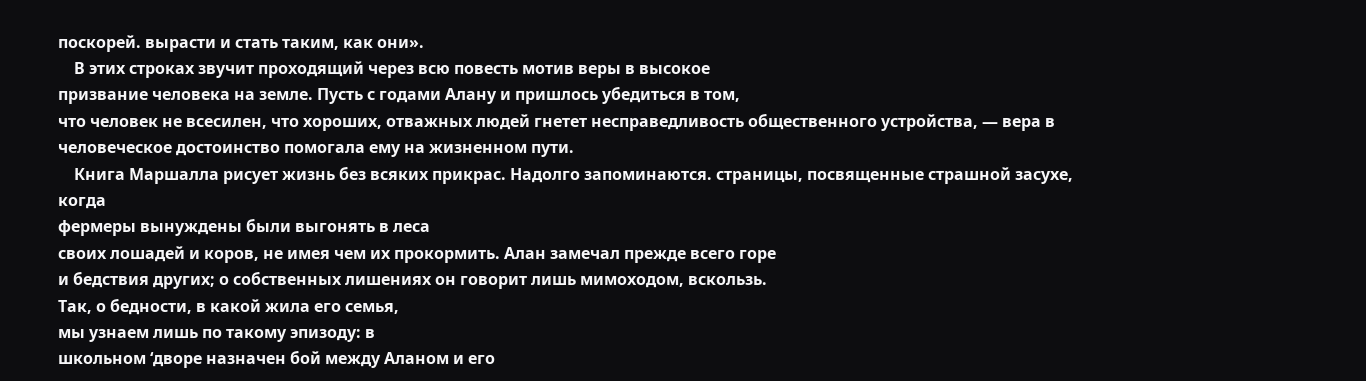поскорей. вырасти и стать таким, как они».
    В этих строках звучит проходящий через всю повесть мотив веры в высокое
призвание человека на земле. Пусть с годами Алану и пришлось убедиться в том,
что человек не всесилен, что хороших, отважных людей гнетет несправедливость общественного устройства, — вера в человеческое достоинство помогала ему на жизненном пути.
    Книга Маршалла рисует жизнь без всяких прикрас. Надолго запоминаются. страницы, посвященные страшной засухе, когда
фермеры вынуждены были выгонять в леса
своих лошадей и коров, не имея чем их прокормить. Алан замечал прежде всего горе
и бедствия других; о собственных лишениях он говорит лишь мимоходом, вскользь.
Так, о бедности, в какой жила его семья,
мы узнаем лишь по такому эпизоду: в
школьном ‘дворе назначен бой между Аланом и его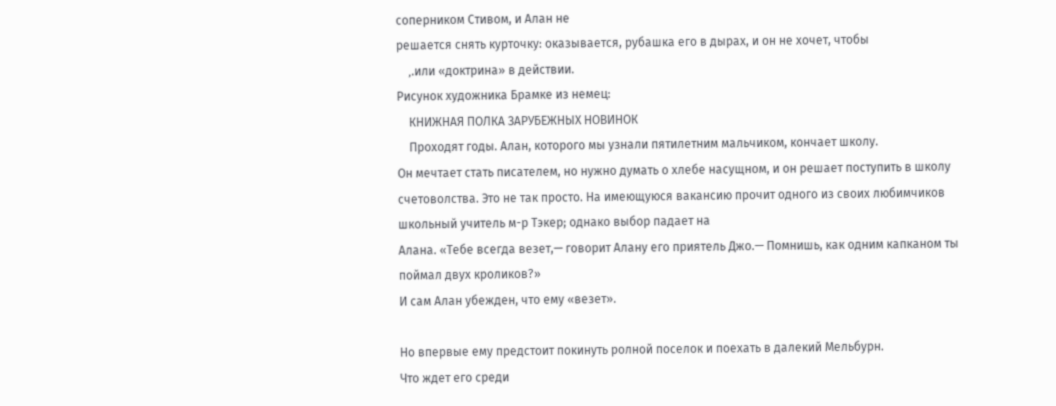соперником Стивом, и Алан не
решается снять курточку: оказывается, рубашка его в дырах, и он не хочет, чтобы
    ‚.или «доктрина» в действии.
Рисунок художника Брамке из немец:
    КНИЖНАЯ ПОЛКА ЗАРУБЕЖНЫХ НОВИНОК
    Проходят годы. Алан, которого мы узнали пятилетним мальчиком, кончает школу.
Он мечтает стать писателем, но нужно думать о хлебе насущном, и он решает поступить в школу счетоволства. Это не так просто. На имеющуюся вакансию прочит одного из своих любимчиков школьный учитель м-р Тэкер; однако выбор падает на
Алана. «Тебе всегда везет,— говорит Алану его приятель Джо.— Помнишь, как одним капканом ты поймал двух кроликов?»
И сам Алан убежден, что ему «везет».

Но впервые ему предстоит покинуть ролной поселок и поехать в далекий Мельбурн.
Что ждет его среди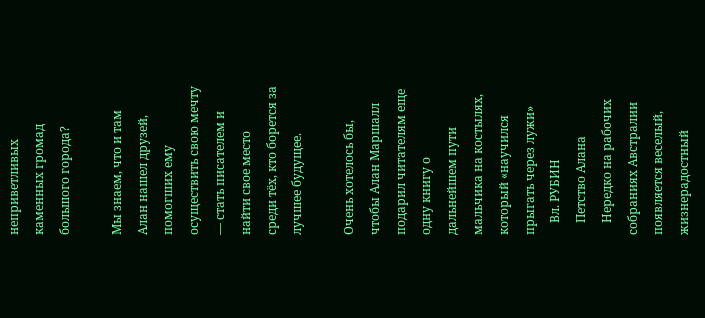неприветливых каменных громад большого города?

Мы знаем, что и там Алан нашел друзей, помогших ему осуществить свою мечту — стать писателем и найти свое место
среди тёх, кто борется за лучшее будущее.

Очень хотелось бы, чтобы Алан Маршалл
подарил читателям еще одну книгу о дальнейшем пути мальчика на костылях, который «научился прыгать через лужи»
    Вл. РУБИН
    Петство Алана
    Нередко на рабочих собраниях Австралии появляется веселый, жизнерадостный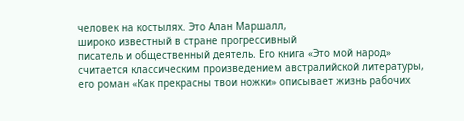человек на костылях. Это Алан Маршалл,
широко известный в стране прогрессивный
писатель и общественный деятель. Его книга «Это мой народ» считается классическим произведением австралийской литературы, его роман «Как прекрасны твои ножки» описывает жизнь рабочих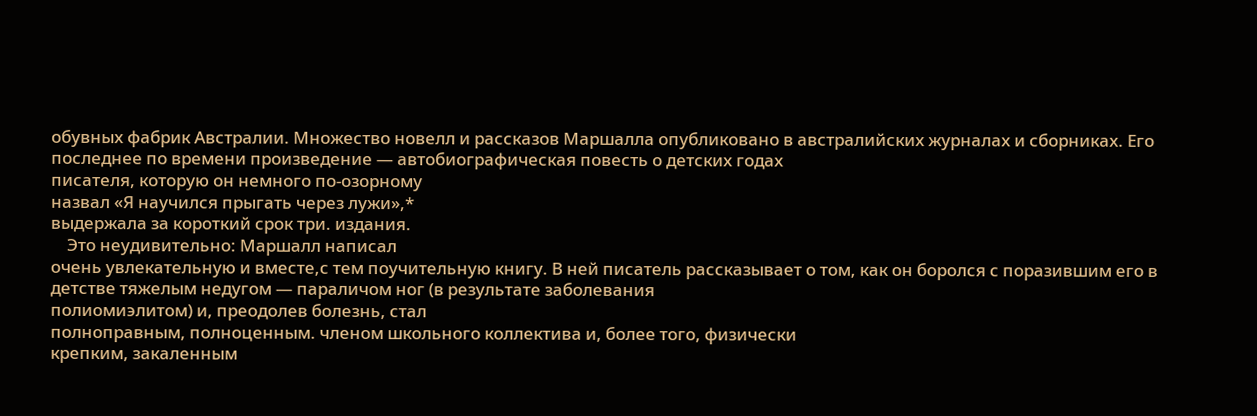обувных фабрик Австралии. Множество новелл и рассказов Маршалла опубликовано в австралийских журналах и сборниках. Его последнее по времени произведение — автобиографическая повесть о детских годах
писателя, которую он немного по-озорному
назвал «Я научился прыгать через лужи»,*
выдержала за короткий срок три. издания.
    Это неудивительно: Маршалл написал
очень увлекательную и вместе,с тем поучительную книгу. В ней писатель рассказывает о том, как он боролся с поразившим его в детстве тяжелым недугом — параличом ног (в результате заболевания
полиомиэлитом) и, преодолев болезнь, стал
полноправным, полноценным. членом школьного коллектива и, более того, физически
крепким, закаленным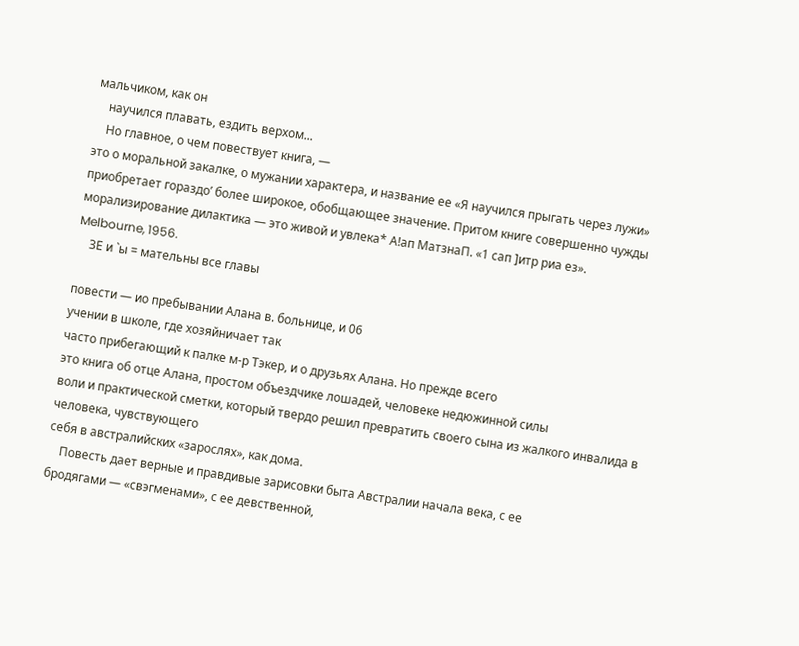мальчиком, как он
    научился плавать, ездить верхом...
    Но главное, о чем повествует книга, —
это о моральной закалке, о мужании характера, и название ее «Я научился прыгать через лужи» приобретает гораздо’ более широкое, обобщающее значение. Притом книге совершенно чужды морализирование дилактика — это живой и увлека* А!ап МатзнаП. «1 сап ]итр риа ез».
Melbourne, 1956.
    ЗЕ и `ы = мательны все главы

повести — ио пребывании Алана в. больнице, и 06
учении в школе, где хозяйничает так
часто прибегающий к палке м-р Тэкер, и о друзьях Алана. Но прежде всего
это книга об отце Алана, простом объездчике лошадей, человеке недюжинной силы
воли и практической сметки, который твердо решил превратить своего сына из жалкого инвалида в человека, чувствующего
себя в австралийских «зарослях», как дома.
    Повесть дает верные и правдивые зарисовки быта Австралии начала века, с ее
бродягами — «свэгменами», с ее девственной,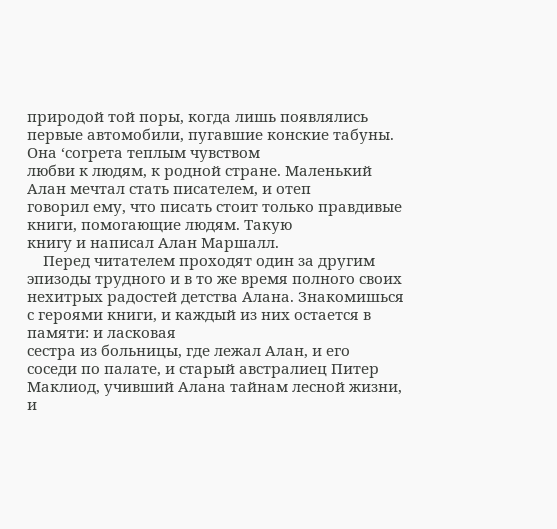природой той поры, когда лишь появлялись первые автомобили, пугавшие конские табуны. Она ‘согрета теплым чувством
любви к людям, к родной стране. Маленький Алан мечтал стать писателем, и отеп
говорил ему, что писать стоит только правдивые книги, помогающие людям. Такую
книгу и написал Алан Маршалл.
    Перед читателем проходят один за другим эпизоды трудного и в то же время полного своих нехитрых радостей детства Алана. Знакомишься с героями книги, и каждый из них остается в памяти: и ласковая
сестра из больницы, где лежал Алан, и его
соседи по палате, и старый австралиец Питер Маклиод, учивший Алана тайнам лесной жизни, и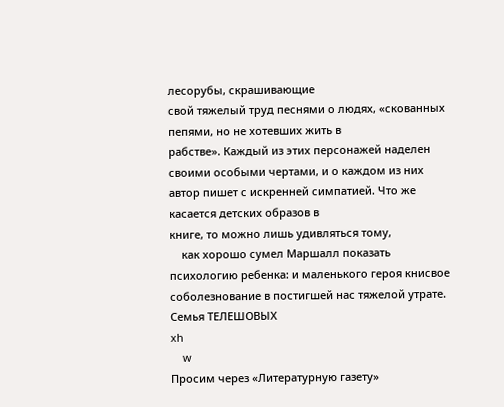лесорубы, скрашивающие
свой тяжелый труд песнями о людях, «скованных пепями, но не хотевших жить в
рабстве». Каждый из этих персонажей наделен своими особыми чертами, и о каждом из них автор пишет с искренней симпатией. Что же касается детских образов в
книге, то можно лишь удивляться тому,
    как хорошо сумел Маршалл показать психологию ребенка: и маленького героя книсвое соболезнование в постигшей нас тяжелой утрате.
Семья ТЕЛЕШОВЫХ
xh
    w
Просим через «Литературную газету»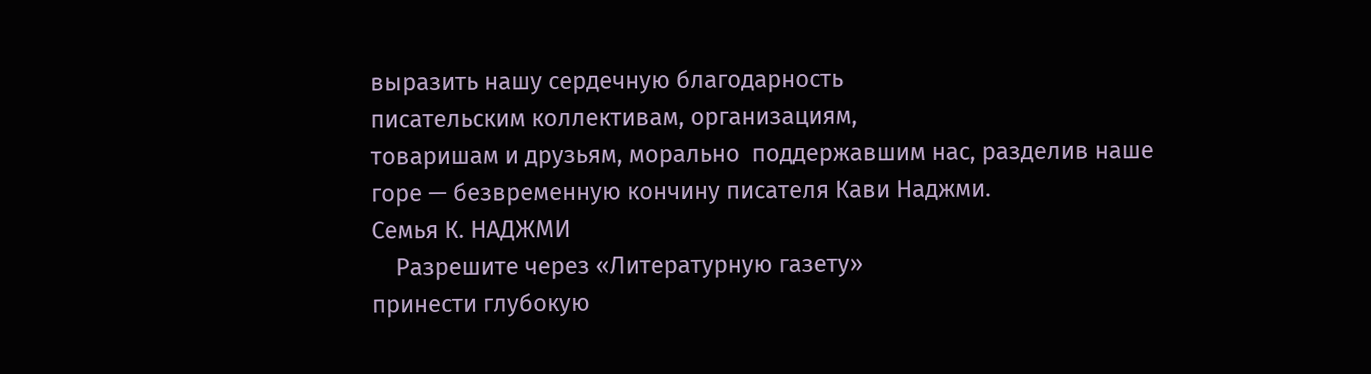выразить нашу сердечную благодарность
писательским коллективам, организациям,
товаришам и друзьям, морально  поддержавшим нас, разделив наше горе — безвременную кончину писателя Кави Наджми.
Семья К. НАДЖМИ
    Разрешите через «Литературную газету»
принести глубокую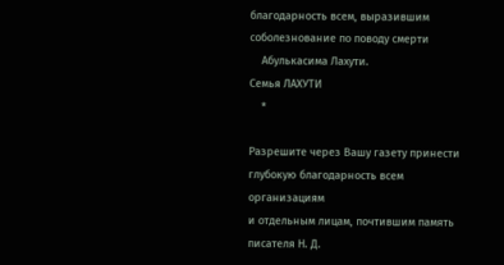благодарность всем, выразившим соболезнование по поводу смерти
    Абулькасима Лахути.
Семья ЛАХУТИ
    *

Разрешите через Вашу газету принести
глубокую благодарность всем организациям
и отдельным лицам, почтившим память писателя Н. Д.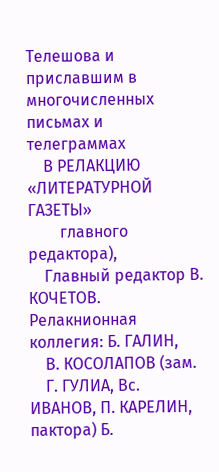Телешова и приславшим в
многочисленных письмах и телеграммах
    В РЕЛАКЦИЮ «ЛИТЕРАТУРНОЙ ГАЗЕТЫ»
        главного редактора),
    Главный редактор В. КОЧЕТОВ.
Релакнионная коллегия: Б. ГАЛИН,
    В. КОСОЛАПОВ (зам.
    Г. ГУЛИА, Вс. ИВАНОВ, П. КАРЕЛИН,
пактора) Б.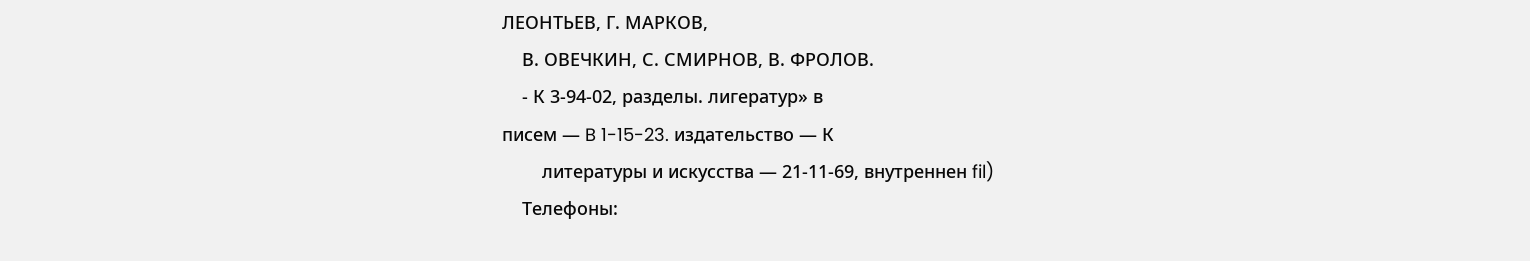ЛЕОНТЬЕВ, Г. МАРКОВ,
    В. ОВЕЧКИН, С. СМИРНОВ, В. ФРОЛОВ.
    - К 3-94-02, разделы. лигератур» в
писем — B 1-15-23. издательство — К
        литературы и искусства — 21-11-69, внутреннен fil)
    Телефоны: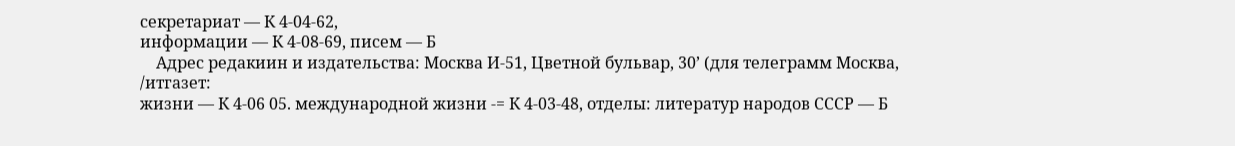секретариат — К 4-04-62,
информации — К 4-08-69, писем — Б
    Адрес редакиин и издательства: Москва И-51, Цветной бульвар, 30’ (для телеграмм Москва, /итгазет:
жизни — К 4-06 05. международной жизни -= К 4-03-48, отделы: литератур народов СССР — Б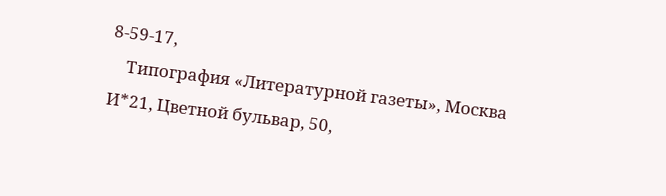8-59-17,
    Типография «Литературной газеты», Москва И*21, Цветной бульвар, 50,